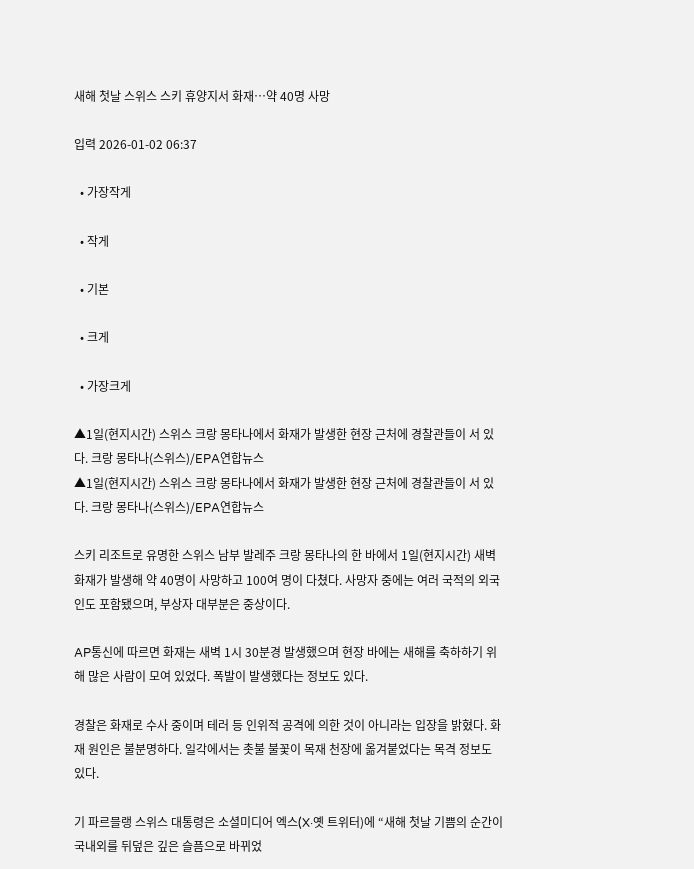새해 첫날 스위스 스키 휴양지서 화재…약 40명 사망

입력 2026-01-02 06:37

  • 가장작게

  • 작게

  • 기본

  • 크게

  • 가장크게

▲1일(현지시간) 스위스 크랑 몽타나에서 화재가 발생한 현장 근처에 경찰관들이 서 있다. 크랑 몽타나(스위스)/EPA연합뉴스
▲1일(현지시간) 스위스 크랑 몽타나에서 화재가 발생한 현장 근처에 경찰관들이 서 있다. 크랑 몽타나(스위스)/EPA연합뉴스

스키 리조트로 유명한 스위스 남부 발레주 크랑 몽타나의 한 바에서 1일(현지시간) 새벽 화재가 발생해 약 40명이 사망하고 100여 명이 다쳤다. 사망자 중에는 여러 국적의 외국인도 포함됐으며, 부상자 대부분은 중상이다.

AP통신에 따르면 화재는 새벽 1시 30분경 발생했으며 현장 바에는 새해를 축하하기 위해 많은 사람이 모여 있었다. 폭발이 발생했다는 정보도 있다.

경찰은 화재로 수사 중이며 테러 등 인위적 공격에 의한 것이 아니라는 입장을 밝혔다. 화재 원인은 불분명하다. 일각에서는 촛불 불꽃이 목재 천장에 옮겨붙었다는 목격 정보도 있다.

기 파르믈랭 스위스 대통령은 소셜미디어 엑스(X·옛 트위터)에 “새해 첫날 기쁨의 순간이 국내외를 뒤덮은 깊은 슬픔으로 바뀌었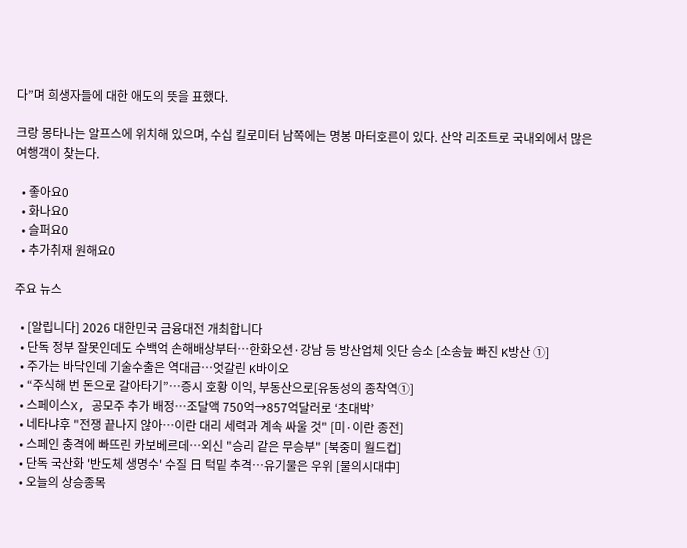다”며 희생자들에 대한 애도의 뜻을 표했다.

크랑 몽타나는 알프스에 위치해 있으며, 수십 킬로미터 남쪽에는 명봉 마터호른이 있다. 산악 리조트로 국내외에서 많은 여행객이 찾는다.

  • 좋아요0
  • 화나요0
  • 슬퍼요0
  • 추가취재 원해요0

주요 뉴스

  • [알립니다] 2026 대한민국 금융대전 개최합니다
  • 단독 정부 잘못인데도 수백억 손해배상부터…한화오션·강남 등 방산업체 잇단 승소 [소송늪 빠진 K방산 ①]
  • 주가는 바닥인데 기술수출은 역대급…엇갈린 K바이오
  • “주식해 번 돈으로 갈아타기”…증시 호황 이익, 부동산으로[유동성의 종착역①]
  • 스페이스X, 공모주 추가 배정…조달액 750억→857억달러로 ‘초대박’
  • 네타냐후 "전쟁 끝나지 않아⋯이란 대리 세력과 계속 싸울 것" [미·이란 종전]
  • 스페인 충격에 빠뜨린 카보베르데…외신 "승리 같은 무승부" [북중미 월드컵]
  • 단독 국산화 '반도체 생명수' 수질 日 턱밑 추격…유기물은 우위 [물의시대中]
  • 오늘의 상승종목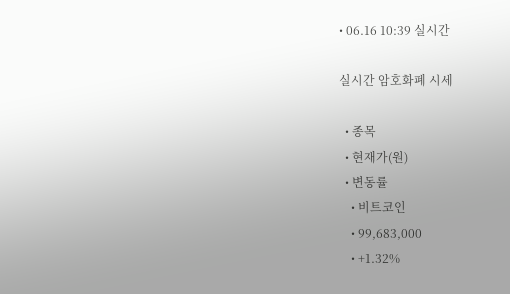• 06.16 10:39 실시간

실시간 암호화폐 시세

  • 종목
  • 현재가(원)
  • 변동률
    • 비트코인
    • 99,683,000
    • +1.32%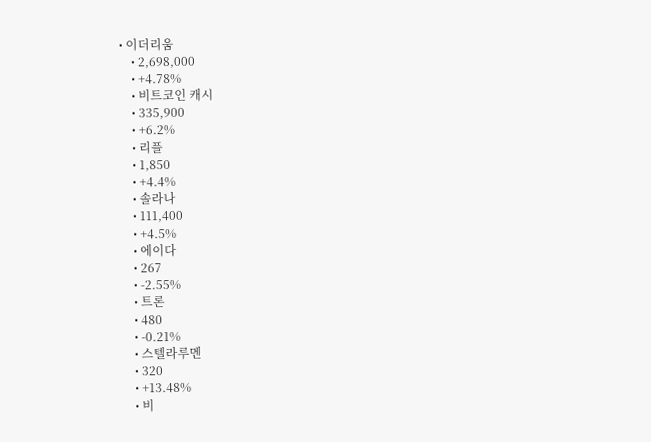• 이더리움
    • 2,698,000
    • +4.78%
    • 비트코인 캐시
    • 335,900
    • +6.2%
    • 리플
    • 1,850
    • +4.4%
    • 솔라나
    • 111,400
    • +4.5%
    • 에이다
    • 267
    • -2.55%
    • 트론
    • 480
    • -0.21%
    • 스텔라루멘
    • 320
    • +13.48%
    • 비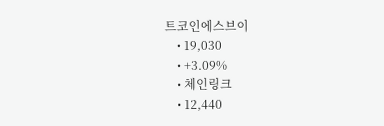트코인에스브이
    • 19,030
    • +3.09%
    • 체인링크
    • 12,440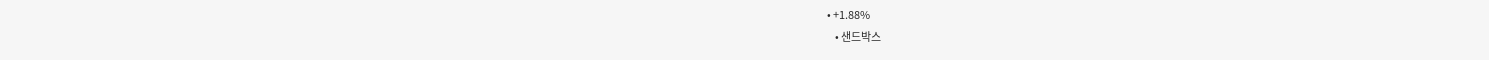• +1.88%
    • 샌드박스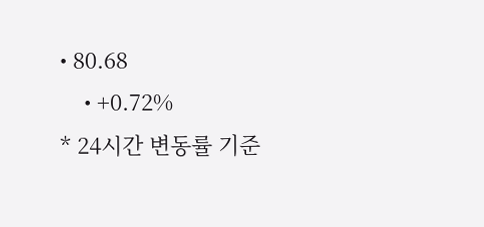• 80.68
    • +0.72%
* 24시간 변동률 기준